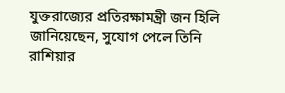যুক্তরাজ্যের প্রতিরক্ষামন্ত্রী জন হিলি জানিয়েছেন, সুযোগ পেলে তিনি রাশিয়ার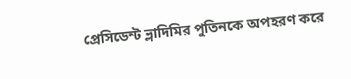প্রেসিডেন্ট ভ্লাদিমির পুতিনকে অপহরণ করে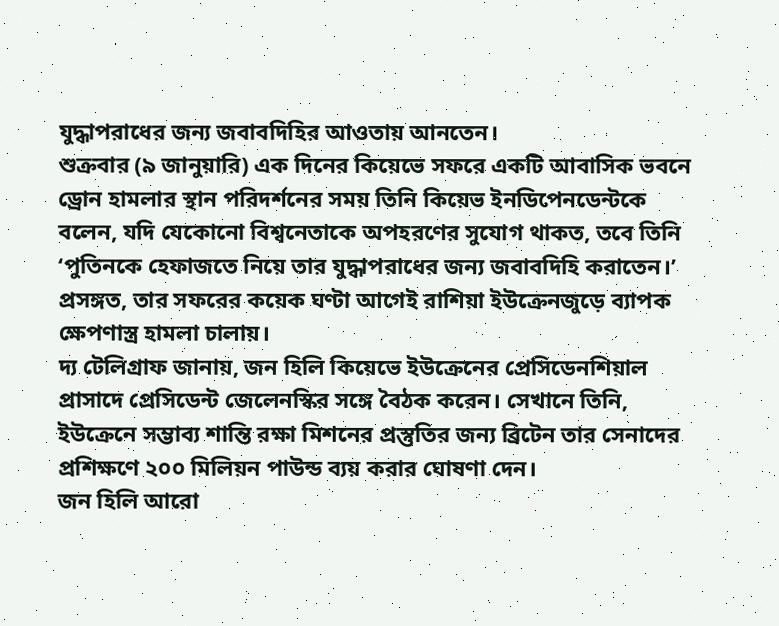যুদ্ধাপরাধের জন্য জবাবদিহির আওতায় আনতেন।
শুক্রবার (৯ জানুয়ারি) এক দিনের কিয়েভে সফরে একটি আবাসিক ভবনে ড্রোন হামলার স্থান পরিদর্শনের সময় তিনি কিয়েভ ইনডিপেনডেন্টকে বলেন, যদি যেকোনো বিশ্বনেতাকে অপহরণের সুযোগ থাকত, তবে তিনি ‘পুতিনকে হেফাজতে নিয়ে তার যুদ্ধাপরাধের জন্য জবাবদিহি করাতেন।’
প্রসঙ্গত, তার সফরের কয়েক ঘণ্টা আগেই রাশিয়া ইউক্রেনজুড়ে ব্যাপক ক্ষেপণাস্ত্র হামলা চালায়।
দ্য টেলিগ্রাফ জানায়, জন হিলি কিয়েভে ইউক্রেনের প্রেসিডেনশিয়াল প্রাসাদে প্রেসিডেন্ট জেলেনস্কির সঙ্গে বৈঠক করেন। সেখানে তিনি, ইউক্রেনে সম্ভাব্য শান্তি রক্ষা মিশনের প্রস্তুতির জন্য ব্রিটেন তার সেনাদের প্রশিক্ষণে ২০০ মিলিয়ন পাউন্ড ব্যয় করার ঘোষণা দেন।
জন হিলি আরো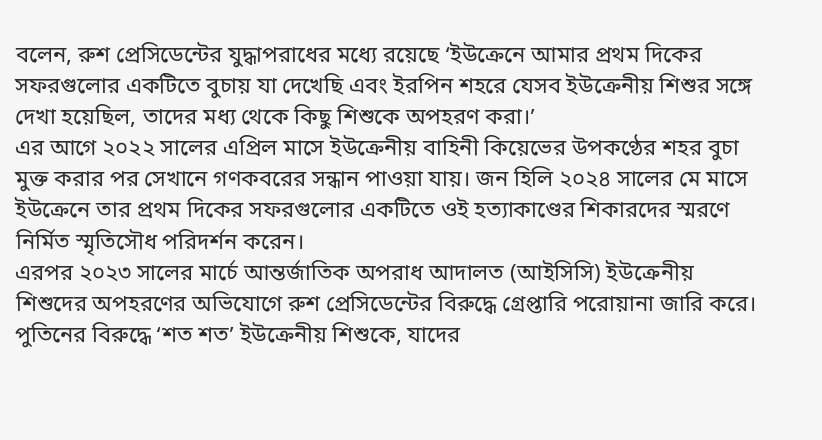বলেন, রুশ প্রেসিডেন্টের যুদ্ধাপরাধের মধ্যে রয়েছে ‘ইউক্রেনে আমার প্রথম দিকের সফরগুলোর একটিতে বুচায় যা দেখেছি এবং ইরপিন শহরে যেসব ইউক্রেনীয় শিশুর সঙ্গে দেখা হয়েছিল, তাদের মধ্য থেকে কিছু শিশুকে অপহরণ করা।’
এর আগে ২০২২ সালের এপ্রিল মাসে ইউক্রেনীয় বাহিনী কিয়েভের উপকণ্ঠের শহর বুচা মুক্ত করার পর সেখানে গণকবরের সন্ধান পাওয়া যায়। জন হিলি ২০২৪ সালের মে মাসে ইউক্রেনে তার প্রথম দিকের সফরগুলোর একটিতে ওই হত্যাকাণ্ডের শিকারদের স্মরণে নির্মিত স্মৃতিসৌধ পরিদর্শন করেন।
এরপর ২০২৩ সালের মার্চে আন্তর্জাতিক অপরাধ আদালত (আইসিসি) ইউক্রেনীয় শিশুদের অপহরণের অভিযোগে রুশ প্রেসিডেন্টের বিরুদ্ধে গ্রেপ্তারি পরোয়ানা জারি করে। পুতিনের বিরুদ্ধে ‘শত শত’ ইউক্রেনীয় শিশুকে, যাদের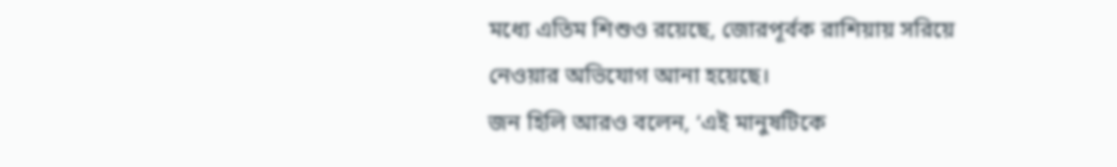মধ্যে এতিম শিশুও রয়েছে, জোরপূর্বক রাশিয়ায় সরিয়ে নেওয়ার অভিযোগ আনা হয়েছে।
জন হিলি আরও বলেন, ‘এই মানুষটিকে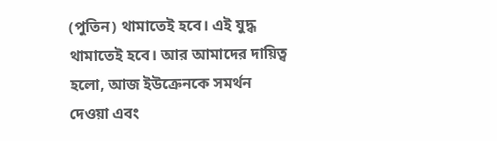(পুতিন) থামাতেই হবে। এই যুদ্ধ থামাতেই হবে। আর আমাদের দায়িত্ব হলো, আজ ইউক্রেনকে সমর্থন দেওয়া এবং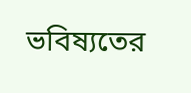ভবিষ্যতের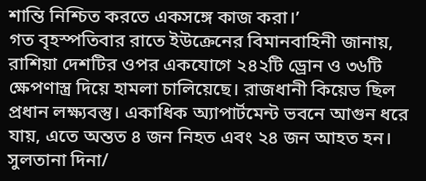শান্তি নিশ্চিত করতে একসঙ্গে কাজ করা।’
গত বৃহস্পতিবার রাতে ইউক্রেনের বিমানবাহিনী জানায়, রাশিয়া দেশটির ওপর একযোগে ২৪২টি ড্রোন ও ৩৬টি ক্ষেপণাস্ত্র দিয়ে হামলা চালিয়েছে। রাজধানী কিয়েভ ছিল প্রধান লক্ষ্যবস্তু। একাধিক অ্যাপার্টমেন্ট ভবনে আগুন ধরে যায়, এতে অন্তত ৪ জন নিহত এবং ২৪ জন আহত হন।
সুলতানা দিনা/